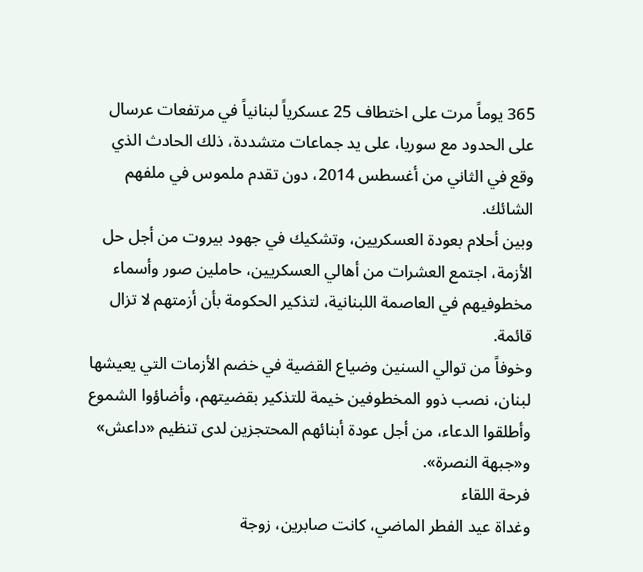365 يوماً مرت على اختطاف 25 عسكرياً لبنانياً في مرتفعات عرسال على الحدود مع سوريا، على يد جماعات متشددة، ذلك الحادث الذي وقع في الثاني من أغسطس 2014، دون تقدم ملموس في ملفهم الشائك.
وبين أحلام بعودة العسكريين، وتشكيك في جهود بيروت من أجل حل الأزمة، اجتمع العشرات من أهالي العسكريين، حاملين صور وأسماء مخطوفيهم في العاصمة اللبنانية، لتذكير الحكومة بأن أزمتهم لا تزال قائمة.
وخوفاً من توالي السنين وضياع القضية في خضم الأزمات التي يعيشها لبنان، نصب ذوو المخطوفين خيمة للتذكير بقضيتهم، وأضاؤوا الشموع وأطلقوا الدعاء، من أجل عودة أبنائهم المحتجزين لدى تنظيم «داعش» و«جبهة النصرة».
فرحة اللقاء
وغداة عيد الفطر الماضي، كانت صابرين، زوجة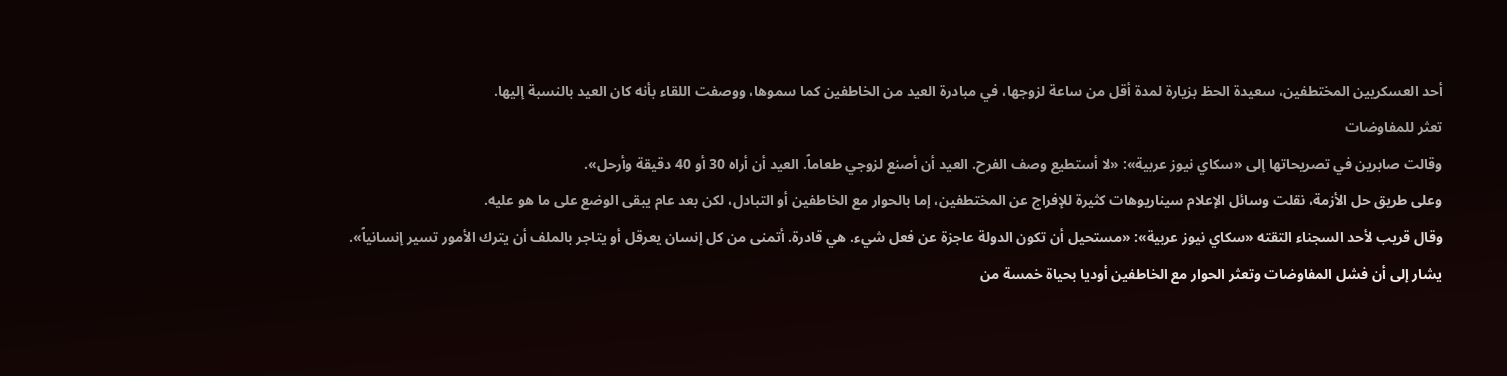أحد العسكريين المختطفين، سعيدة الحظ بزيارة لمدة أقل من ساعة لزوجها، في مبادرة العيد من الخاطفين كما سموها، ووصفت اللقاء بأنه كان العيد بالنسبة إليها.
تعثر للمفاوضات
وقالت صابرين في تصريحاتها إلى «سكاي نيوز عربية»: «لا أستطيع وصف الفرح. العيد أن أصنع لزوجي طعاماً. العيد أن أراه 30 أو 40 دقيقة وأرحل».
وعلى طريق حل الأزمة، نقلت وسائل الإعلام سيناريوهات كثيرة للإفراج عن المختطفين، إما بالحوار مع الخاطفين أو التبادل، لكن بعد عام يبقى الوضع على ما هو عليه.
وقال قريب لأحد السجناء التقته «سكاي نيوز عربية»: «مستحيل أن تكون الدولة عاجزة عن فعل شيء. هي قادرة. أتمنى من كل إنسان يعرقل أو يتاجر بالملف أن يترك الأمور تسير إنسانياً».
يشار إلى أن فشل المفاوضات وتعثر الحوار مع الخاطفين أوديا بحياة خمسة من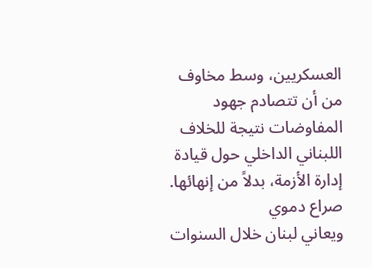العسكريين، وسط مخاوف من أن تتصادم جهود المفاوضات نتيجة للخلاف اللبناني الداخلي حول قيادة إدارة الأزمة، بدلاً من إنهائها.
صراع دموي
ويعاني لبنان خلال السنوات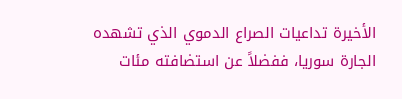الأخيرة تداعيات الصراع الدموي الذي تشهده الجارة سوريا، ففضلاً عن استضافته مئات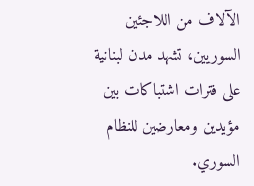الآلاف من اللاجئين السوريين، تشهد مدن لبنانية على فترات اشتباكات بين مؤيدين ومعارضين للنظام السوري.